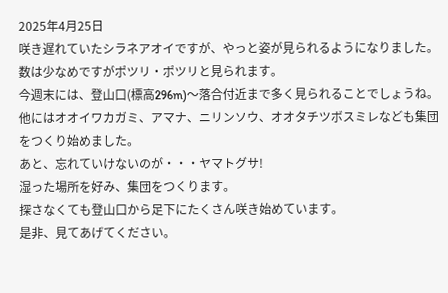2025年4月25日
咲き遅れていたシラネアオイですが、やっと姿が見られるようになりました。
数は少なめですがポツリ・ポツリと見られます。
今週末には、登山口(標高296m)〜落合付近まで多く見られることでしょうね。
他にはオオイワカガミ、アマナ、ニリンソウ、オオタチツボスミレなども集団をつくり始めました。
あと、忘れていけないのが・・・ヤマトグサ!
湿った場所を好み、集団をつくります。
探さなくても登山口から足下にたくさん咲き始めています。
是非、見てあげてください。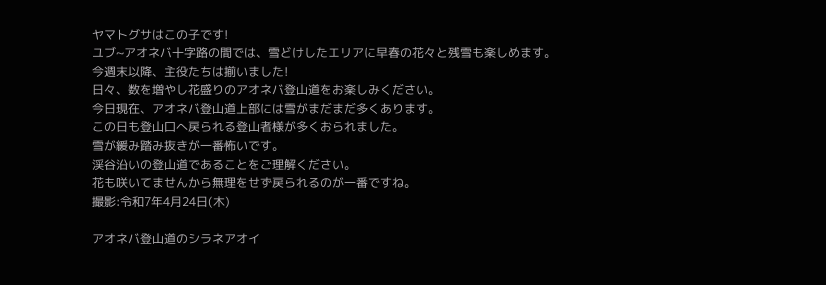ヤマトグサはこの子です!
ユブ~アオネバ十字路の間では、雪どけしたエリアに早春の花々と残雪も楽しめます。
今週末以降、主役たちは揃いました!
日々、数を増やし花盛りのアオネバ登山道をお楽しみください。
今日現在、アオネバ登山道上部には雪がまだまだ多くあります。
この日も登山口へ戻られる登山者様が多くおられました。
雪が緩み踏み抜きが一番怖いです。
渓谷沿いの登山道であることをご理解ください。
花も咲いてませんから無理をせず戻られるのが一番ですね。
撮影:令和7年4月24日(木)

アオネバ登山道のシラネアオイ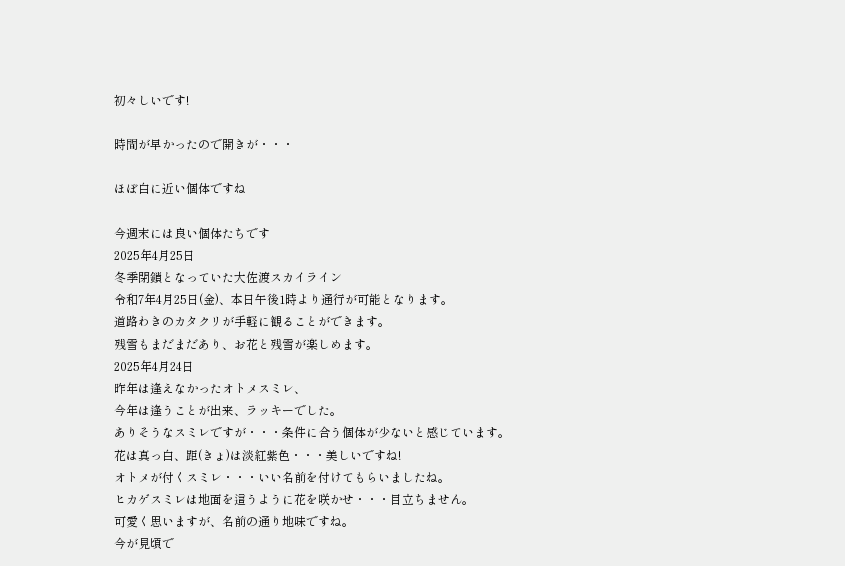初々しいです!

時間が早かったので開きが・・・

ほぼ白に近い個体ですね

今週末には良い個体たちです
2025年4月25日
冬季閉鎖となっていた大佐渡スカイライン
令和7年4月25日(金)、本日午後1時より通行が可能となります。
道路わきのカタクリが手軽に観ることができます。
残雪もまだまだあり、お花と残雪が楽しめます。
2025年4月24日
昨年は逢えなかったオトメスミレ、
今年は逢うことが出来、ラッキーでした。
ありそうなスミレですが・・・条件に合う個体が少ないと感じています。
花は真っ白、距(きょ)は淡紅紫色・・・美しいですね!
オトメが付くスミレ・・・いい名前を付けてもらいましたね。
ヒカゲスミレは地面を這うように花を咲かせ・・・目立ちません。
可愛く思いますが、名前の通り地味ですね。
今が見頃で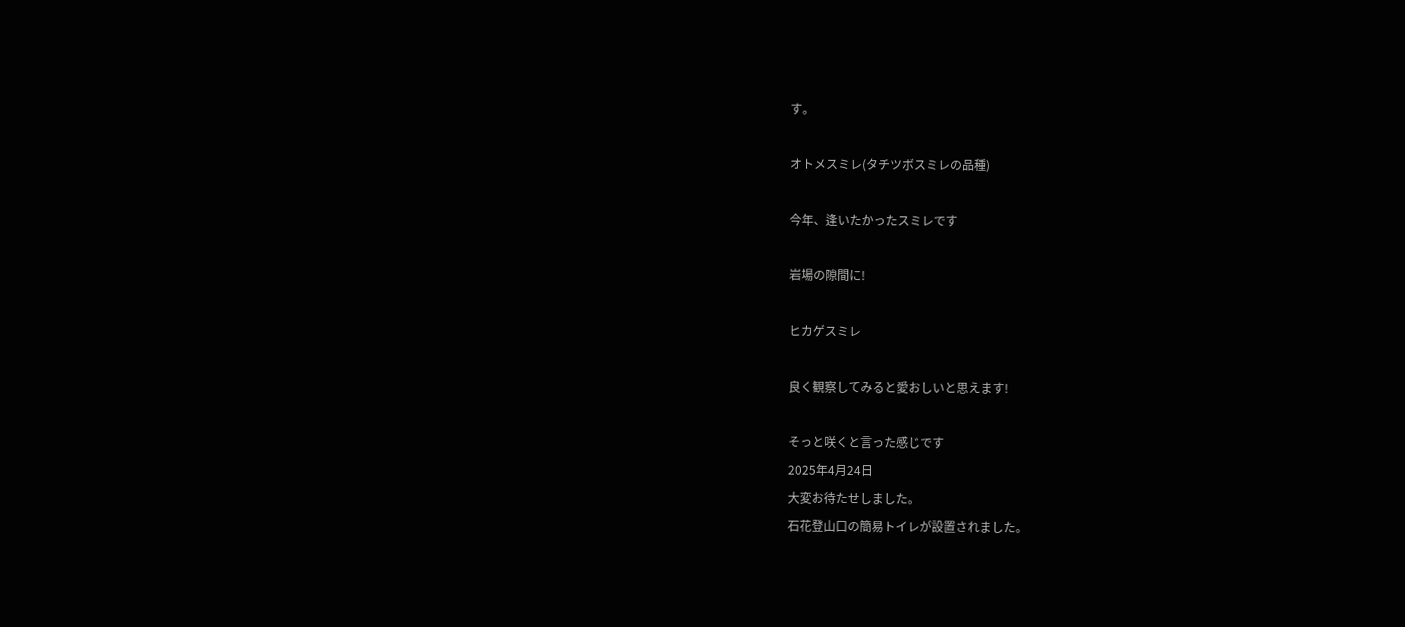す。

オトメスミレ(タチツボスミレの品種)

今年、逢いたかったスミレです

岩場の隙間に!

ヒカゲスミレ

良く観察してみると愛おしいと思えます!

そっと咲くと言った感じです
2025年4月24日
大変お待たせしました。
石花登山口の簡易トイレが設置されました。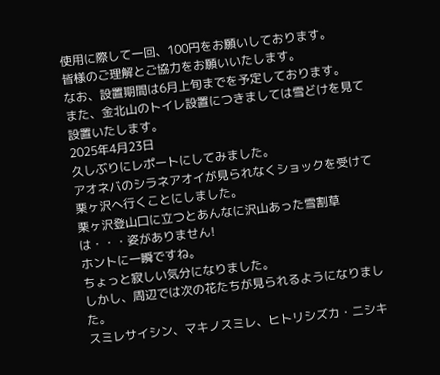使用に際して一回、100円をお願いしております。
皆様のご理解とご協力をお願いいたします。
なお、設置期間は6月上旬までを予定しております。
また、金北山のトイレ設置につきましては雪どけを見て設置いたします。
2025年4月23日
久しぶりにレポートにしてみました。
アオネバのシラネアオイが見られなくショックを受けて栗ヶ沢へ行くことにしました。
栗ヶ沢登山口に立つとあんなに沢山あった雪割草は・・・姿がありません!
ホントに一瞬ですね。
ちょっと寂しい気分になりました。
しかし、周辺では次の花たちが見られるようになりました。
スミレサイシン、マキノスミレ、ヒトリシズカ・ニシキ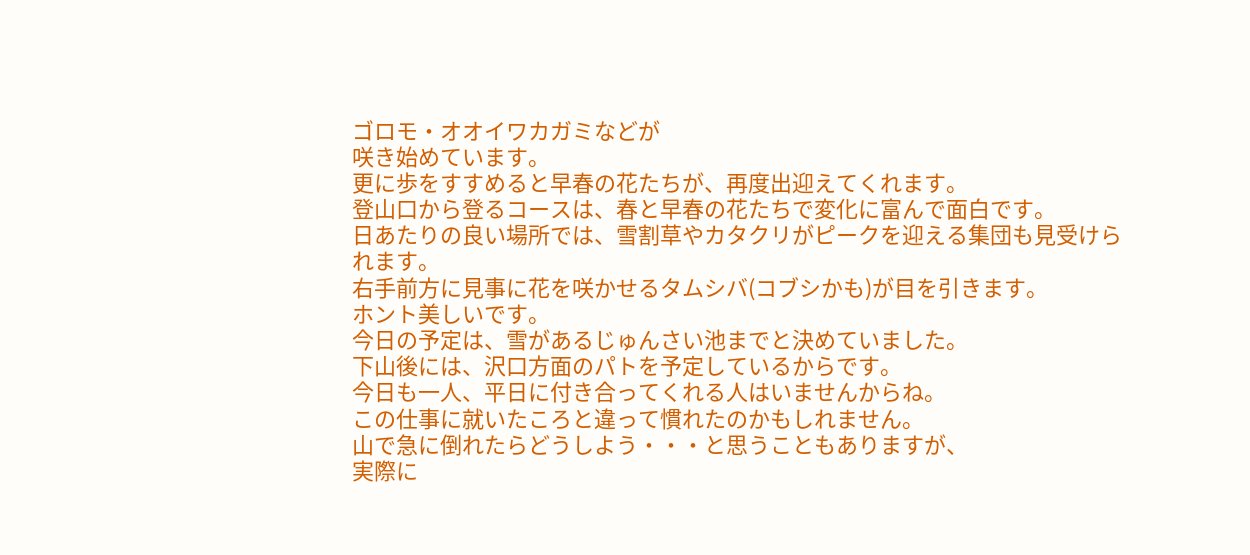ゴロモ・オオイワカガミなどが
咲き始めています。
更に歩をすすめると早春の花たちが、再度出迎えてくれます。
登山口から登るコースは、春と早春の花たちで変化に富んで面白です。
日あたりの良い場所では、雪割草やカタクリがピークを迎える集団も見受けられます。
右手前方に見事に花を咲かせるタムシバ(コブシかも)が目を引きます。
ホント美しいです。
今日の予定は、雪があるじゅんさい池までと決めていました。
下山後には、沢口方面のパトを予定しているからです。
今日も一人、平日に付き合ってくれる人はいませんからね。
この仕事に就いたころと違って慣れたのかもしれません。
山で急に倒れたらどうしよう・・・と思うこともありますが、
実際に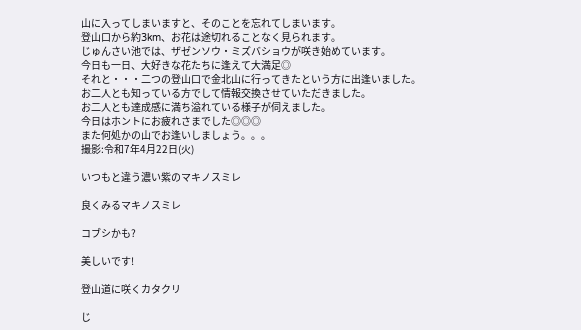山に入ってしまいますと、そのことを忘れてしまいます。
登山口から約3km、お花は途切れることなく見られます。
じゅんさい池では、ザゼンソウ・ミズバショウが咲き始めています。
今日も一日、大好きな花たちに逢えて大満足◎
それと・・・二つの登山口で金北山に行ってきたという方に出逢いました。
お二人とも知っている方でして情報交換させていただきました。
お二人とも達成感に満ち溢れている様子が伺えました。
今日はホントにお疲れさまでした◎◎◎
また何処かの山でお逢いしましょう。。。
撮影:令和7年4月22日(火)

いつもと違う濃い紫のマキノスミレ

良くみるマキノスミレ

コブシかも?

美しいです!

登山道に咲くカタクリ

じ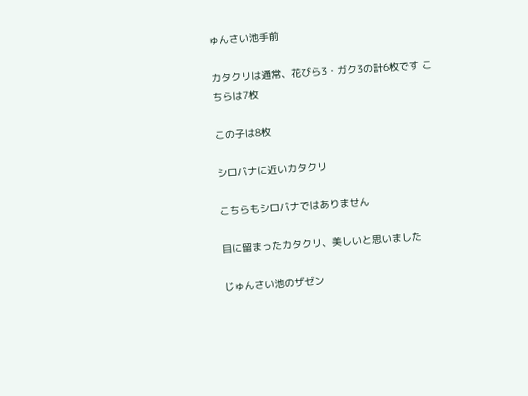ゅんさい池手前

カタクリは通常、花びら3・ガク3の計6枚です こちらは7枚

この子は8枚

シロバナに近いカタクリ

こちらもシロバナではありません

目に留まったカタクリ、美しいと思いました

じゅんさい池のザゼン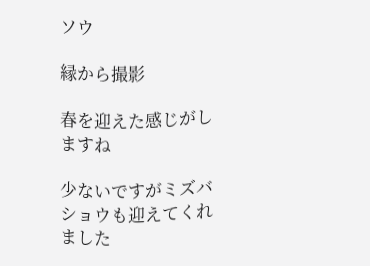ソウ

縁から撮影

春を迎えた感じがしますね

少ないですがミズバショウも迎えてくれました